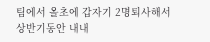팀에서 올초에 갑자기 2명퇴사해서 상반기동안 내내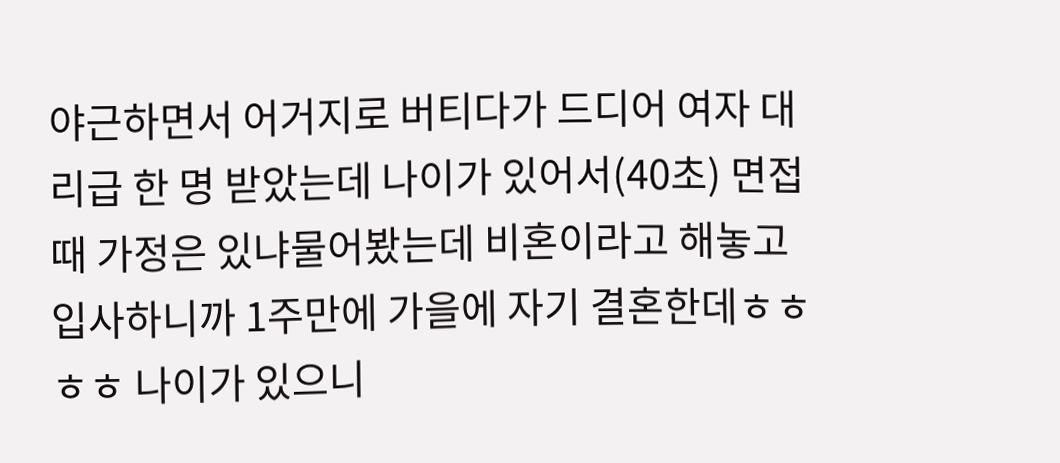야근하면서 어거지로 버티다가 드디어 여자 대리급 한 명 받았는데 나이가 있어서(40초) 면접때 가정은 있냐물어봤는데 비혼이라고 해놓고 입사하니까 1주만에 가을에 자기 결혼한데ㅎㅎㅎㅎ 나이가 있으니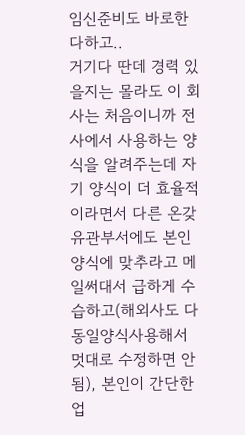임신준비도 바로한다하고..
거기다 딴데 경력 있을지는 몰라도 이 회사는 처음이니까 전사에서 사용하는 양식을 알려주는데 자기 양식이 더 효율적이라면서 다른 온갖 유관부서에도 본인양식에 맞추라고 메일써대서 급하게 수습하고(해외사도 다 동일양식사용해서 멋대로 수정하면 안됨), 본인이 간단한 업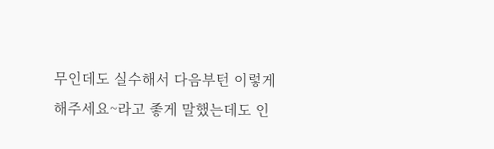무인데도 실수해서 다음부턴 이렇게해주세요~라고 좋게 말했는데도 인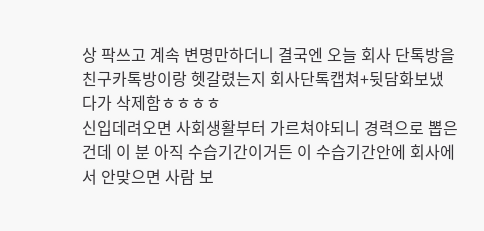상 팍쓰고 계속 변명만하더니 결국엔 오늘 회사 단톡방을 친구카톡방이랑 헷갈렸는지 회사단톡캡쳐+뒷담화보냈다가 삭제함ㅎㅎㅎㅎ
신입데려오면 사회생활부터 가르쳐야되니 경력으로 뽑은건데 이 분 아직 수습기간이거든 이 수습기간안에 회사에서 안맞으면 사람 보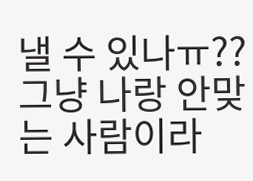낼 수 있나ㅠ??
그냥 나랑 안맞는 사람이라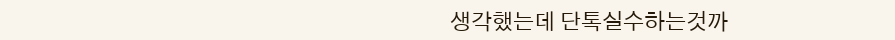생각했는데 단톡실수하는것까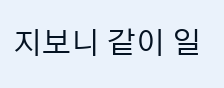지보니 같이 일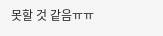못할 것 같음ㅠㅠ